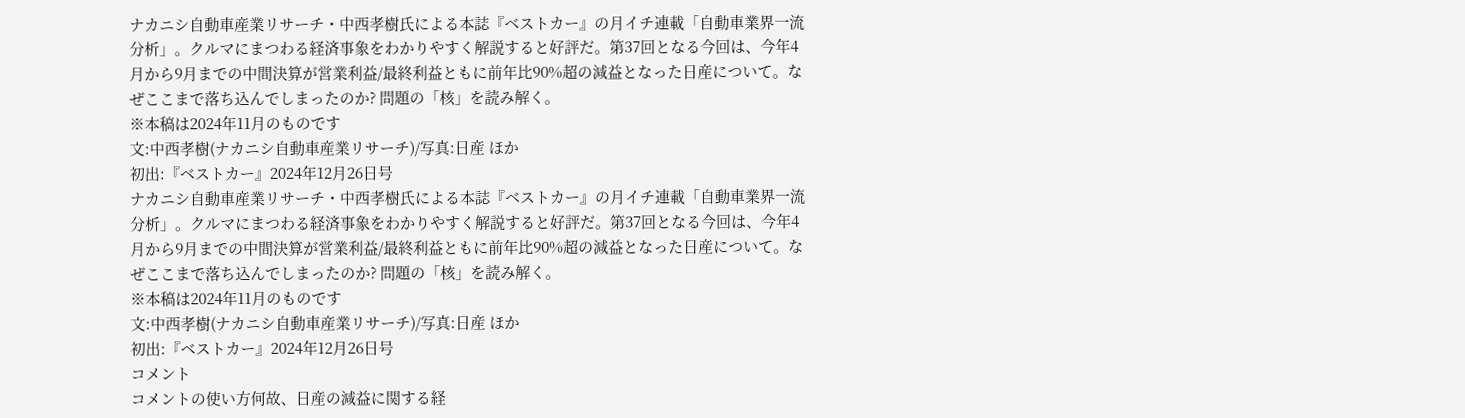ナカニシ自動車産業リサーチ・中西孝樹氏による本誌『ベストカー』の月イチ連載「自動車業界一流分析」。クルマにまつわる経済事象をわかりやすく解説すると好評だ。第37回となる今回は、今年4月から9月までの中間決算が営業利益/最終利益ともに前年比90%超の減益となった日産について。なぜここまで落ち込んでしまったのか? 問題の「核」を読み解く。
※本稿は2024年11月のものです
文:中西孝樹(ナカニシ自動車産業リサーチ)/写真:日産 ほか
初出:『ベストカー』2024年12月26日号
ナカニシ自動車産業リサーチ・中西孝樹氏による本誌『ベストカー』の月イチ連載「自動車業界一流分析」。クルマにまつわる経済事象をわかりやすく解説すると好評だ。第37回となる今回は、今年4月から9月までの中間決算が営業利益/最終利益ともに前年比90%超の減益となった日産について。なぜここまで落ち込んでしまったのか? 問題の「核」を読み解く。
※本稿は2024年11月のものです
文:中西孝樹(ナカニシ自動車産業リサーチ)/写真:日産 ほか
初出:『ベストカー』2024年12月26日号
コメント
コメントの使い方何故、日産の減益に関する経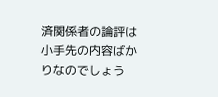済関係者の論評は小手先の内容ばかりなのでしょう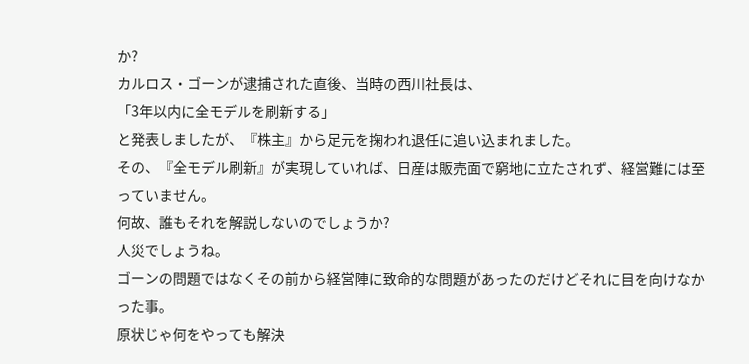か?
カルロス・ゴーンが逮捕された直後、当時の西川社長は、
「3年以内に全モデルを刷新する」
と発表しましたが、『株主』から足元を掬われ退任に追い込まれました。
その、『全モデル刷新』が実現していれば、日産は販売面で窮地に立たされず、経営難には至っていません。
何故、誰もそれを解説しないのでしょうか?
人災でしょうね。
ゴーンの問題ではなくその前から経営陣に致命的な問題があったのだけどそれに目を向けなかった事。
原状じゃ何をやっても解決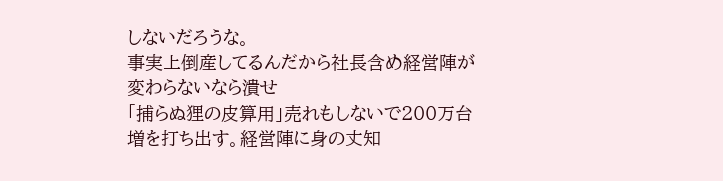しないだろうな。
事実上倒産してるんだから社長含め経営陣が変わらないなら潰せ
「捕らぬ狸の皮算用」売れもしないで200万台増を打ち出す。経営陣に身の丈知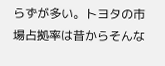らずが多い。トヨタの市場占拠率は昔からそんな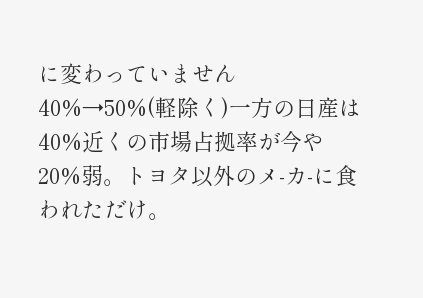に変わっていません40%→50%(軽除く)一方の日産は40%近くの市場占拠率が今や20%弱。トヨタ以外のメ-カ-に食われただけ。